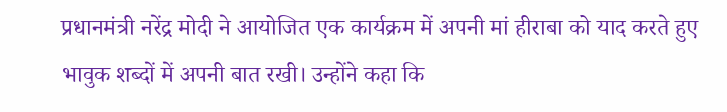प्रधानमंत्री नरेंद्र मोदी ने आयोजित एक कार्यक्रम में अपनी मां हीराबा को याद करते हुए भावुक शब्दों में अपनी बात रखी। उन्होंने कहा कि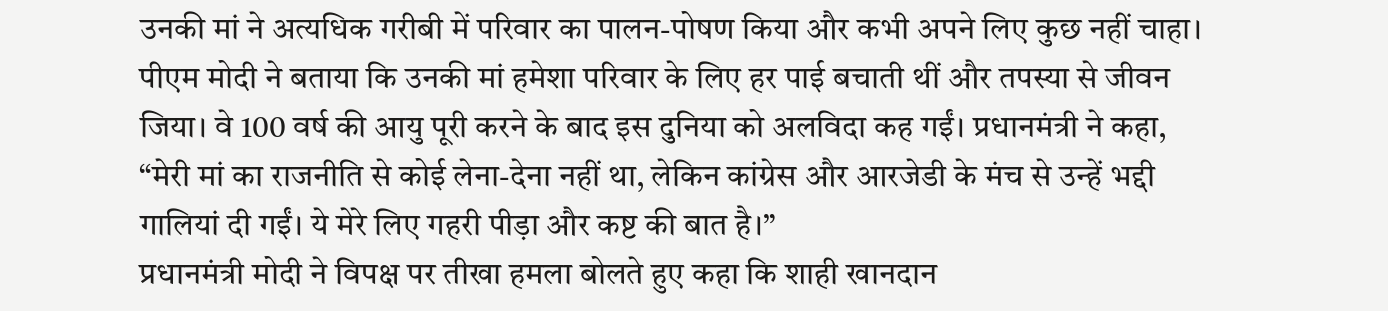उनकी मां ने अत्यधिक गरीबी में परिवार का पालन-पोषण किया और कभी अपने लिए कुछ नहीं चाहा। पीएम मोदी ने बताया कि उनकी मां हमेशा परिवार के लिए हर पाई बचाती थीं और तपस्या से जीवन जिया। वे 100 वर्ष की आयु पूरी करने के बाद इस दुनिया को अलविदा कह गईं। प्रधानमंत्री ने कहा, “मेरी मां का राजनीति से कोई लेना-देना नहीं था, लेकिन कांग्रेस और आरजेडी के मंच से उन्हें भद्दी गालियां दी गईं। ये मेरे लिए गहरी पीड़ा और कष्ट की बात है।”
प्रधानमंत्री मोदी ने विपक्ष पर तीखा हमला बोलते हुए कहा कि शाही खानदान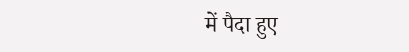में पैदा हुए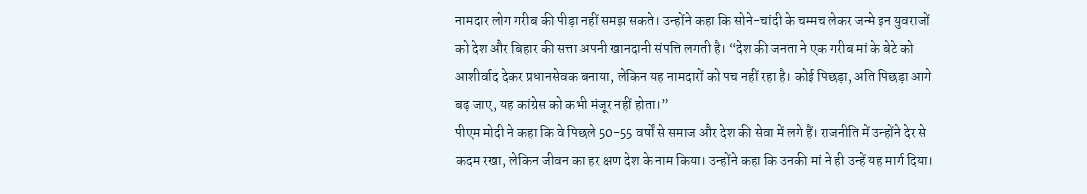नामदार लोग गरीब की पीड़ा नहीं समझ सकते। उन्होंने कहा कि सोने-चांदी के चम्मच लेकर जन्मे इन युवराजों को देश और बिहार की सत्ता अपनी खानदानी संपत्ति लगती है। “देश की जनता ने एक गरीब मां के बेटे को आशीर्वाद देकर प्रधानसेवक बनाया, लेकिन यह नामदारों को पच नहीं रहा है। कोई पिछड़ा, अति पिछड़ा आगे बढ़ जाए, यह कांग्रेस को कभी मंजूर नहीं होता।”
पीएम मोदी ने कहा कि वे पिछले 50-55 वर्षों से समाज और देश की सेवा में लगे हैं। राजनीति में उन्होंने देर से कदम रखा, लेकिन जीवन का हर क्षण देश के नाम किया। उन्होंने कहा कि उनकी मां ने ही उन्हें यह मार्ग दिया।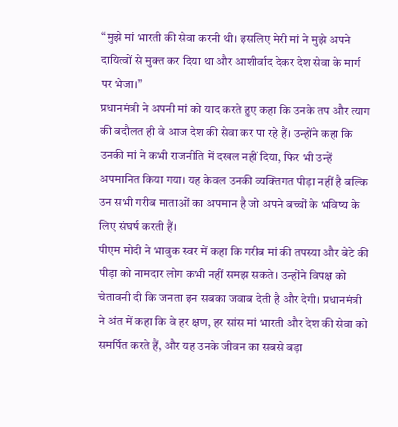“मुझे मां भारती की सेवा करनी थी। इसलिए मेरी मां ने मुझे अपने दायित्वों से मुक्त कर दिया था और आशीर्वाद देकर देश सेवा के मार्ग पर भेजा।”
प्रधानमंत्री ने अपनी मां को याद करते हुए कहा कि उनके तप और त्याग की बदौलत ही वे आज देश की सेवा कर पा रहे हैं। उन्होंने कहा कि उनकी मां ने कभी राजनीति में दखल नहीं दिया, फिर भी उन्हें अपमानित किया गया। यह केवल उनकी व्यक्तिगत पीड़ा नहीं है बल्कि उन सभी गरीब माताओं का अपमान है जो अपने बच्चों के भविष्य के लिए संघर्ष करती हैं।
पीएम मोदी ने भावुक स्वर में कहा कि गरीब मां की तपस्या और बेटे की पीड़ा को नामदार लोग कभी नहीं समझ सकते। उन्होंने विपक्ष को चेतावनी दी कि जनता इन सबका जवाब देती है और देगी। प्रधानमंत्री ने अंत में कहा कि वे हर क्षण, हर सांस मां भारती और देश की सेवा को समर्पित करते हैं, और यह उनके जीवन का सबसे बड़ा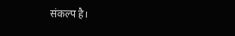संकल्प है।